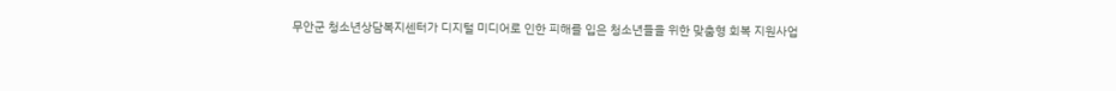무안군 청소년상담복지센터가 디지털 미디어로 인한 피해를 입은 청소년들을 위한 맞춤형 회복 지원사업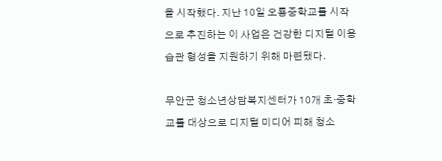을 시작했다. 지난 10일 오룡중학교를 시작으로 추진하는 이 사업은 건강한 디지털 이용 습관 형성을 지원하기 위해 마련됐다.

무안군 청소년상담복지센터가 10개 초·중학교를 대상으로 디지털 미디어 피해 청소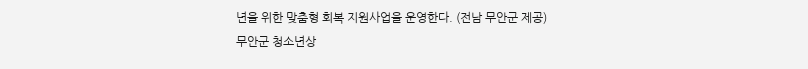년을 위한 맞춤형 회복 지원사업을 운영한다. (전남 무안군 제공)
무안군 청소년상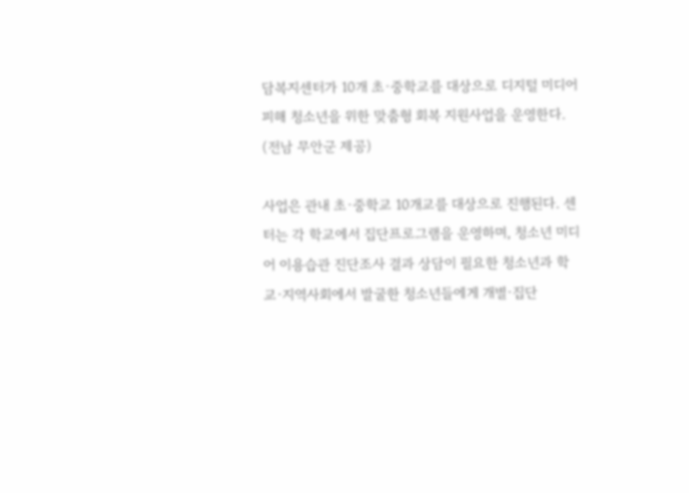담복지센터가 10개 초·중학교를 대상으로 디지털 미디어 피해 청소년을 위한 맞춤형 회복 지원사업을 운영한다. (전남 무안군 제공)

사업은 관내 초·중학교 10개교를 대상으로 진행된다. 센터는 각 학교에서 집단프로그램을 운영하며, 청소년 미디어 이용습관 진단조사 결과 상담이 필요한 청소년과 학교·지역사회에서 발굴한 청소년들에게 개별·집단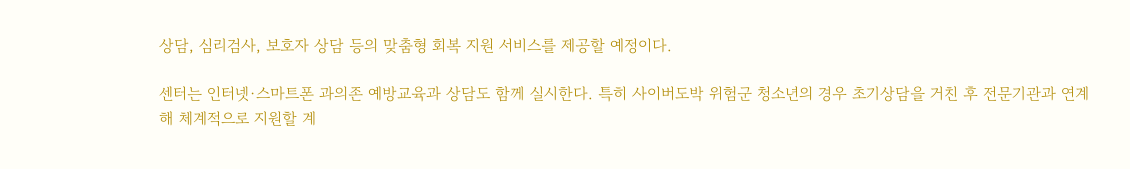상담, 심리검사, 보호자 상담 등의 맞춤형 회복 지원 서비스를 제공할 예정이다.

센터는 인터넷·스마트폰 과의존 예방교육과 상담도 함께 실시한다. 특히 사이버도박 위험군 청소년의 경우 초기상담을 거친 후 전문기관과 연계해 체계적으로 지원할 계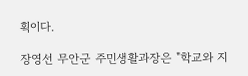획이다.

장영선 무안군 주민생활과장은 "학교와 지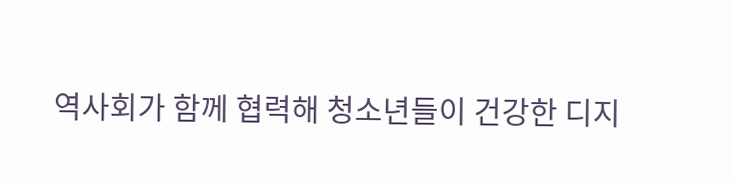역사회가 함께 협력해 청소년들이 건강한 디지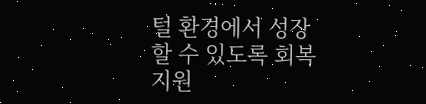털 환경에서 성장할 수 있도록 회복 지원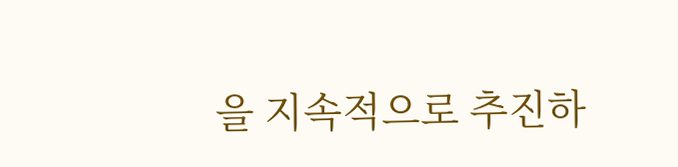을 지속적으로 추진하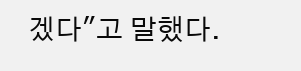겠다"고 말했다.